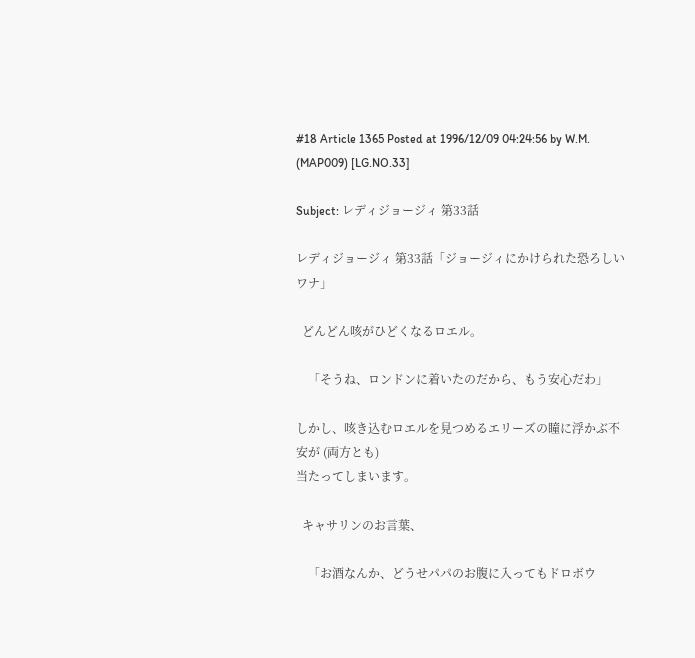#18 Article 1365 Posted at 1996/12/09 04:24:56 by W.M. (MAP009) [LG.NO.33]

Subject: レディジョージィ 第33話

レディジョージィ 第33話「ジョージィにかけられた恐ろしいワナ」

  どんどん咳がひどくなるロエル。

    「そうね、ロンドンに着いたのだから、もう安心だわ」

しかし、咳き込むロエルを見つめるエリーズの瞳に浮かぶ不安が (両方とも)
当たってしまいます。

  キャサリンのお言葉、

    「お酒なんか、どうせパパのお腹に入ってもドロボウ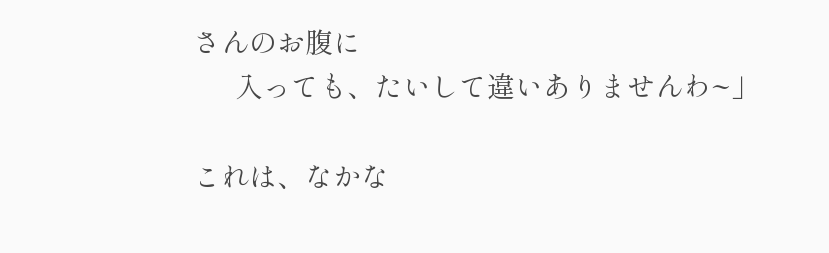さんのお腹に
      入っても、たいして違いありませんわ~」

これは、なかな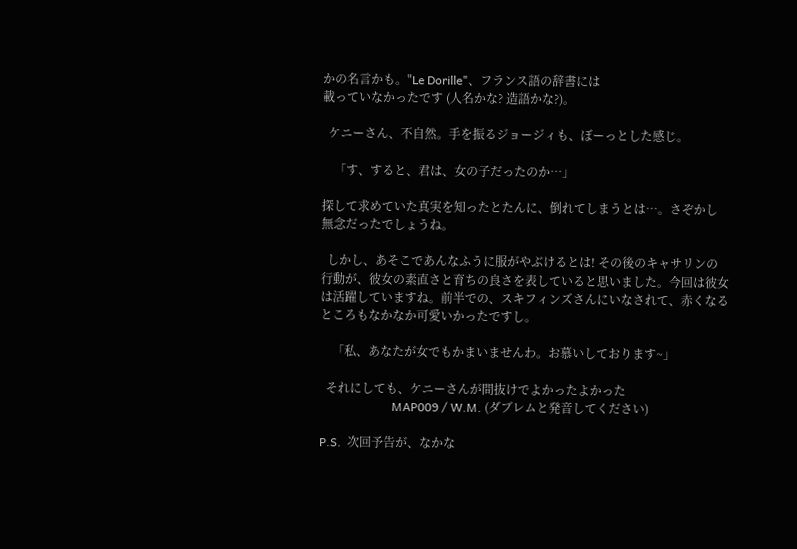かの名言かも。"Le Dorille"、フランス語の辞書には
載っていなかったです (人名かな? 造語かな?)。

  ケニーさん、不自然。手を振るジョージィも、ぼーっとした感じ。

    「す、すると、君は、女の子だったのか…」

探して求めていた真実を知ったとたんに、倒れてしまうとは…。さぞかし
無念だったでしょうね。

  しかし、あそこであんなふうに服がやぶけるとは! その後のキャサリンの
行動が、彼女の素直さと育ちの良さを表していると思いました。今回は彼女
は活躍していますね。前半での、スキフィンズさんにいなされて、赤くなる
ところもなかなか可愛いかったですし。

    「私、あなたが女でもかまいませんわ。お慕いしております~」

  それにしても、ケニーさんが間抜けでよかったよかった
                        MAP009 / W.M. (ダブレムと発音してください)

P.S.  次回予告が、なかな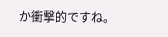か衝撃的ですね。